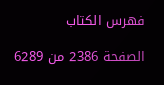فهرس الكتاب

الصفحة 2386 من 6289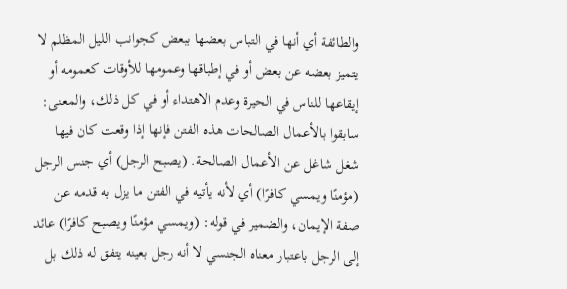والطائفة أي أنها في التباس بعضها ببعض كجوانب الليل المظلم لا يتميز بعضه عن بعض أو في إطباقها وعمومها للأوقات كعمومه أو إيقاعها للناس في الحيرة وعدم الاهتداء أو في كل ذلك، والمعنى: سابقوا بالأعمال الصالحات هذه الفتن فإنها إذا وقعت كان فيها شغل شاغل عن الأعمال الصالحة. (يصبح الرجل) أي جنس الرجل (مؤمنًا ويمسي كافرًا) أي لأنه يأتيه في الفتن ما يزل به قدمه عن صفة الإيمان، والضمير في قوله: (ويمسي مؤمنًا ويصبح كافرًا) عائد إلى الرجل باعتبار معناه الجنسي لا أنه رجل بعينه يتفق له ذلك بل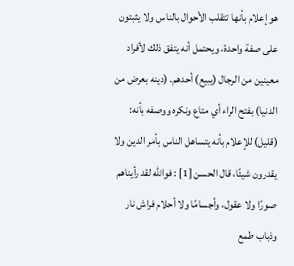هو إعلام بأنها تتقلب الأحوال بالناس ولا يثبتون على صفة واحدة، ويحتمل أنه يتفق ذلك لأفراد معينين من الرجال (يبيع) أحدهم. (دينه بعرض من الدنيا) بفتح الراء أي متاع ونكره ووصفه بأنه: (قليل) للإعلام بأنه يتساهل الناس بأمر الدين ولا يقدرون شيئًا، قال الحسن [1] : فوالله لقد رأيناهم صورًا ولا عقول، وأجسامًا ولا أحلام فراش نار وذباب طمع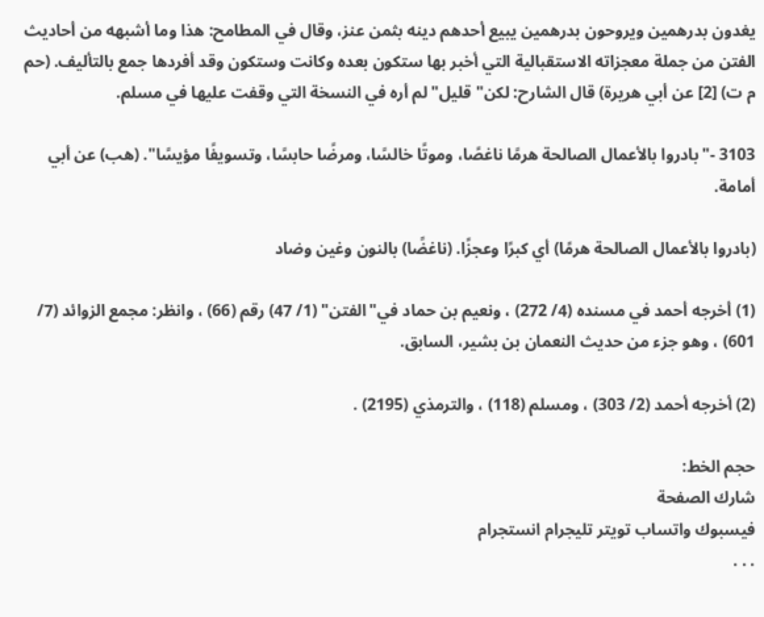يغدون بدرهمين ويروحون بدرهمين يبيع أحدهم دينه بثمن عنز، وقال في المطامح: هذا وما أشبهه من أحاديث الفتن من جملة معجزاته الاستقبالية التي أخبر بها ستكون بعده وكانت وستكون وقد أفردها جمع بالتأليف. (حم م ت) [2] عن أبي هريرة) قال الشارح: لكن"قليل"لم أره في النسخة التي وقفت عليها في مسلم.

3103 -"بادروا بالأعمال الصالحة هرمًا ناغصًا، وموتًا خالسًا، ومرضًا حابسًا، وتسويفًا مؤيسًا". (هب) عن أبي أمامة.

(بادروا بالأعمال الصالحة هرمًا) أي كبرًا وعجزًا. (ناغضًا) بالنون وغين وضاد

(1) أخرجه أحمد في مسنده (4/ 272) ، ونعيم بن حماد في"الفتن" (1/ 47) رقم (66) ، وانظر: مجمع الزوائد (7/ 601) ، وهو جزء من حديث النعمان بن بشير، السابق.

(2) أخرجه أحمد (2/ 303) ، ومسلم (118) ، والترمذي (2195) .

حجم الخط:
شارك الصفحة
فيسبوك واتساب تويتر تليجرام انستجرام
. . .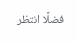فضلًا انتظر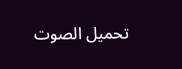تحميل الصوت